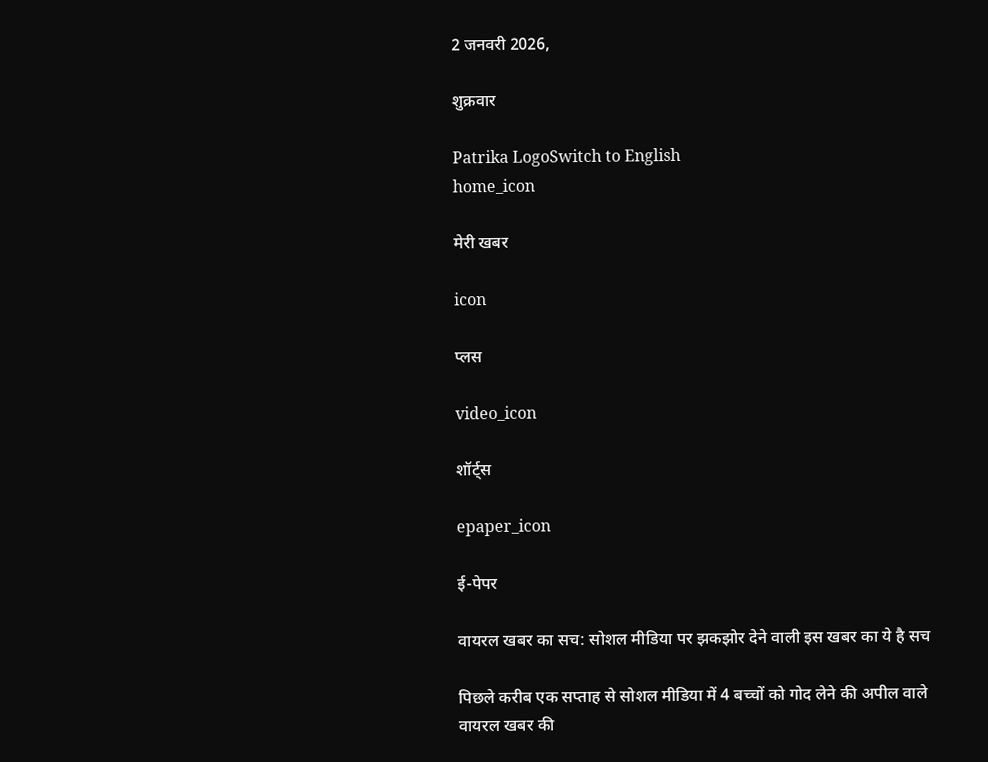2 जनवरी 2026,

शुक्रवार

Patrika LogoSwitch to English
home_icon

मेरी खबर

icon

प्लस

video_icon

शॉर्ट्स

epaper_icon

ई-पेपर

वायरल खबर का सच: सोशल मीडिया पर झकझोर देने वाली इस खबर का ये है सच

पिछले करीब एक सप्ताह से सोशल मीडिया में 4 बच्चों को गोद लेने की अपील वाले वायरल खबर की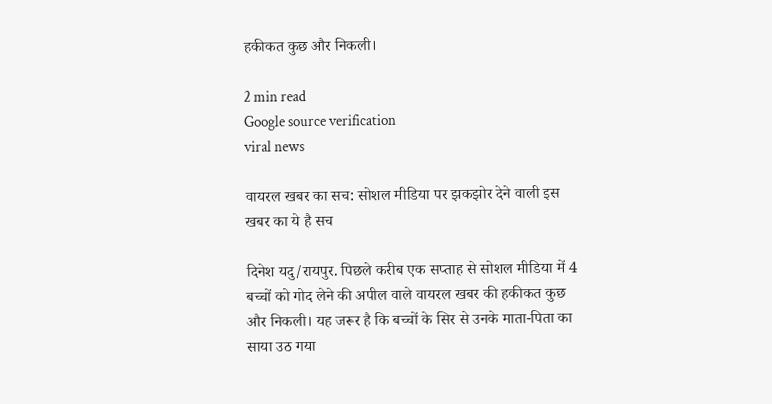हकीकत कुछ और निकली।

2 min read
Google source verification
viral news

वायरल खबर का सच: सोशल मीडिया पर झकझोर देने वाली इस खबर का ये है सच

दिनेश यदु/रायपुर. पिछले करीब एक सप्ताह से सोशल मीडिया में 4 बच्चों को गोद लेने की अपील वाले वायरल खबर की हकीकत कुछ और निकली। यह जरूर है कि बच्चों के सिर से उनके माता-पिता का साया उठ गया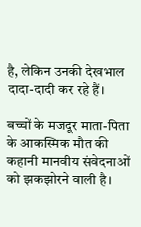है, लेकिन उनकी देखभाल दादा-दादी कर रहे हैं।

बच्चों के मजदूर माता-पिता के आकस्मिक मौत की कहानी मानवीय संवेदनाओं को झकझोरने वाली है।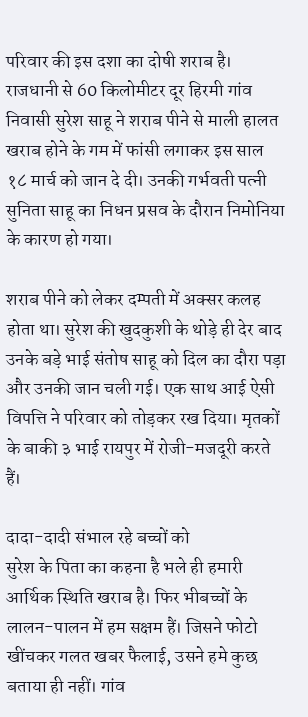परिवार की इस दशा का दोषी शराब है। राजधानी से 60 किलोमीटर दूर हिरमी गांव निवासी सुरेश साहू ने शराब पीने से माली हालत खराब होने के गम में फांसी लगाकर इस साल १८ मार्च को जान दे दी। उनकी गर्भवती पत्नी सुनिता साहू का निधन प्रसव के दौरान निमोनिया के कारण हो गया।

शराब पीने को लेकर दम्पती में अक्सर कलह होता था। सुरेश की खुदकुशी के थोड़े ही देर बाद उनके बड़े भाई संतोष साहू को दिल का दौरा पड़ा और उनकी जान चली गई। एक साथ आई ऐसी विपत्ति ने परिवार को तोड़कर रख दिया। मृतकों के बाकी ३ भाई रायपुर में रोजी-मजदूरी करते हैं।

दादा-दादी संभाल रहे बच्चों को
सुरेश के पिता का कहना है भले ही हमारी आर्थिक स्थिति खराब है। फिर भीबच्चों के लालन-पालन में हम सक्षम हैं। जिसने फोटो खींचकर गलत खबर फैलाई, उसने हमे कुछ बताया ही नहीं। गांव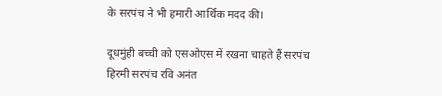के सरपंच ने भी हमारी आर्थिक मदद की।

दूधमुंही बच्ची को एसओएस में रखना चाहते हैं सरपंच
हिरमी सरपंच रवि अनंत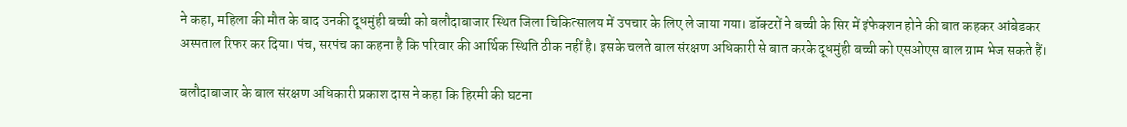ने कहा, महिला की मौत के बाद उनकी दूधमुंही बच्ची को बलौदाबाजार स्थित जिला चिकित्सालय में उपचार के लिए ले जाया गया। डॉक्टरों ने बच्ची के सिर में इंफेक्शन होने की बात कहकर आंबेडकर अस्पताल रिफर कर दिया। पंच, सरपंच का कहना है कि परिवार की आर्थिक स्थिति ठीक नहीं है। इसके चलते बाल संरक्षण अधिकारी से बात करके दूधमुंही बच्ची को एसओएस बाल ग्राम भेज सकते हैं।

बलौदाबाजार के बाल संरक्षण अधिकारी प्रकाश दास ने कहा कि हिरमी की घटना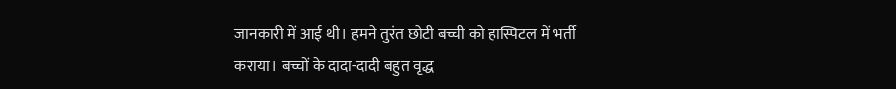जानकारी में आई थी। हमने तुरंत छोटी बच्ची को हास्पिटल में भर्ती कराया। बच्चों के दादा-दादी बहुत वृद्ध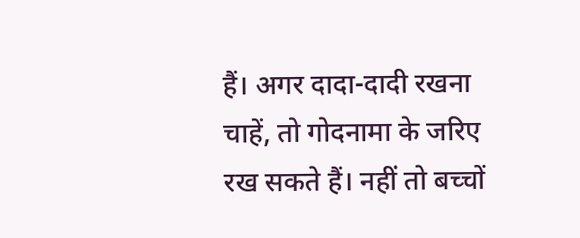हैं। अगर दादा-दादी रखना चाहें, तो गोदनामा के जरिए रख सकते हैं। नहीं तो बच्चों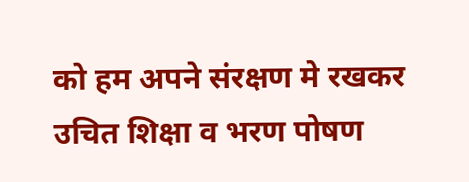को हम अपने संरक्षण मे रखकर उचित शिक्षा व भरण पोषण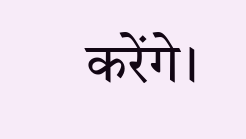करेंगे।